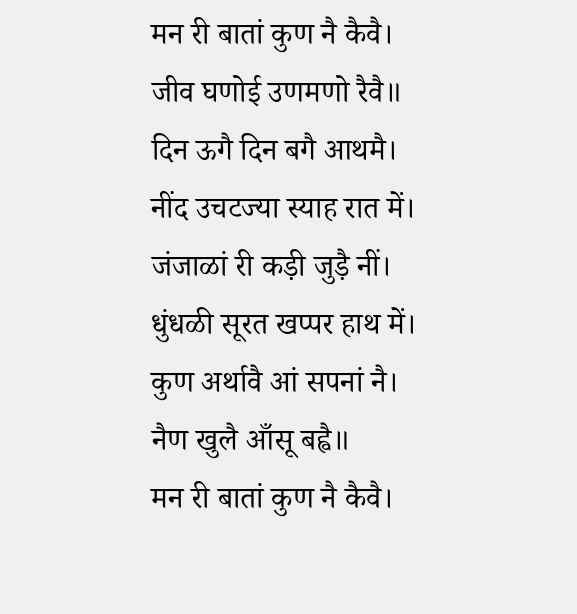मन री बातां कुण नै कैवै।
जीव घणोई उणमणो रैवै॥
दिन ऊगै दिन बगै आथमै।
नींद उचटज्या स्याह रात में।
जंजाळां री कड़ी जुड़ै नीं।
धुंधळी सूरत खप्पर हाथ में।
कुण अर्थावै आं सपनां नै।
नैण खुलै आँसू बह्वै॥
मन री बातां कुण नै कैवै।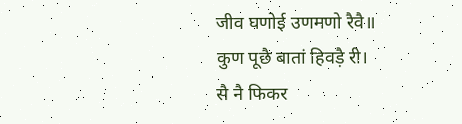जीव घणोई उणमणो रैवै॥
कुण पूछै बातां हिवड़ै री।
सै नै फिकर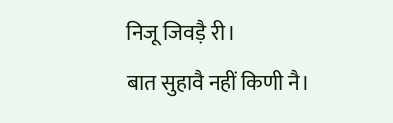निजू जिवड़ै री।
बात सुहावै नहीं किणी नै।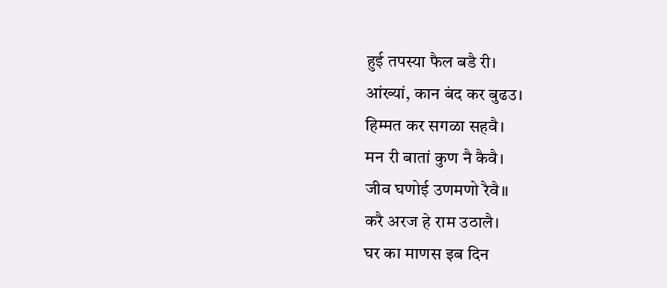हुई तपस्या फैल बडै री।
आंख्यां, कान बंद कर बुढउ।
हिम्मत कर सगळा सहवै।
मन री बातां कुण नै कैवै।
जीव घणोई उणमणो रैवै॥
करै अरज हे राम उठालै।
घर का माणस इब दिन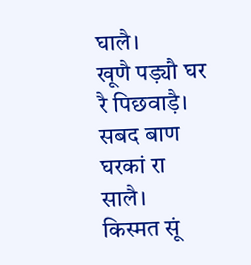घालै।
खूणै पड़्यौ घर रै पिछवाड़ै।
सबद बाण घरकां रा सालै।
किस्मत सूं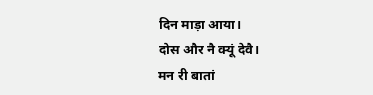दिन माड़ा आया।
दोस और नै क्यूं देवै।
मन री बातां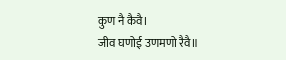कुण नै कैवै।
जीव घणोई उणमणो रैवै॥